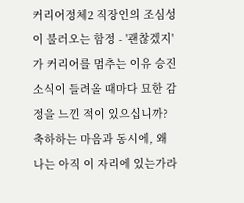커리어정체2 직장인의 조심성이 불러오는 함정 - '괜찮겠지'가 커리어를 멈추는 이유 승진 소식이 들려올 때마다 묘한 감정을 느낀 적이 있으십니까? 축하하는 마음과 동시에, 왜 나는 아직 이 자리에 있는가라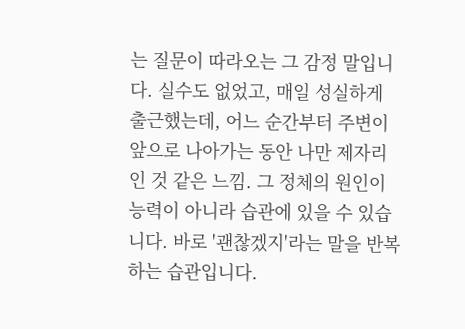는 질문이 따라오는 그 감정 말입니다. 실수도 없었고, 매일 성실하게 출근했는데, 어느 순간부터 주변이 앞으로 나아가는 동안 나만 제자리인 것 같은 느낌. 그 정체의 원인이 능력이 아니라 습관에 있을 수 있습니다. 바로 '괜찮겠지'라는 말을 반복하는 습관입니다.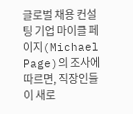글로벌 채용 컨설팅 기업 마이클 페이지(Michael Page)의 조사에 따르면, 직장인들이 새로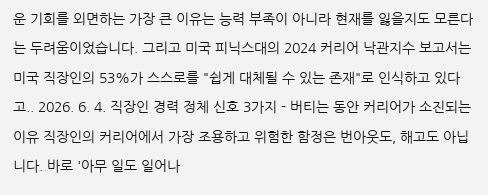운 기회를 외면하는 가장 큰 이유는 능력 부족이 아니라 현재를 잃을지도 모른다는 두려움이었습니다. 그리고 미국 피닉스대의 2024 커리어 낙관지수 보고서는 미국 직장인의 53%가 스스로를 "쉽게 대체될 수 있는 존재"로 인식하고 있다고.. 2026. 6. 4. 직장인 경력 정체 신호 3가지 - 버티는 동안 커리어가 소진되는 이유 직장인의 커리어에서 가장 조용하고 위험한 함정은 번아웃도, 해고도 아닙니다. 바로 '아무 일도 일어나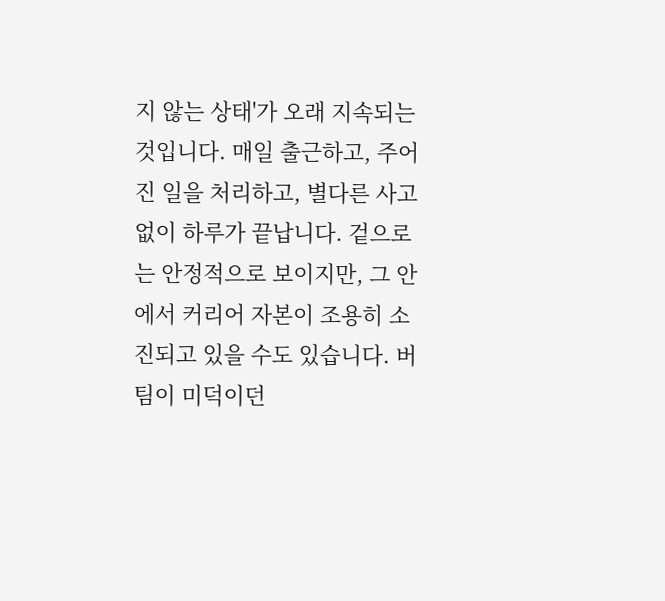지 않는 상태'가 오래 지속되는 것입니다. 매일 출근하고, 주어진 일을 처리하고, 별다른 사고 없이 하루가 끝납니다. 겉으로는 안정적으로 보이지만, 그 안에서 커리어 자본이 조용히 소진되고 있을 수도 있습니다. 버팀이 미덕이던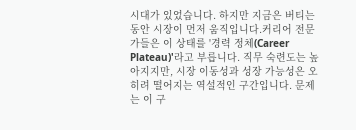시대가 있었습니다. 하지만 지금은 버티는 동안 시장이 먼저 움직입니다.커리어 전문가들은 이 상태를 '경력 정체(Career Plateau)'라고 부릅니다. 직무 숙련도는 높아지지만, 시장 이동성과 성장 가능성은 오히려 떨어지는 역설적인 구간입니다. 문제는 이 구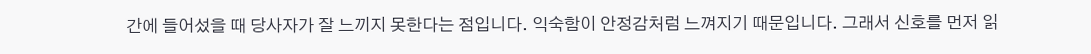간에 들어섰을 때 당사자가 잘 느끼지 못한다는 점입니다. 익숙함이 안정감처럼 느껴지기 때문입니다. 그래서 신호를 먼저 읽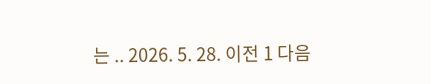는 .. 2026. 5. 28. 이전 1 다음